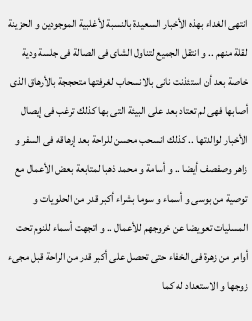انتهى الغداء بهذه الأخبار السعيدة بالنسبة لأغلبية الموجودين و الحزينة لقلة منهم .. و انتقل الجميع لتناول الشاى فى الصالة فى جلسة ودية خاصة بعد أن استئذنت نانى بالانسحاب لغرفتها متحججة بالأرهاق الذى أصابها فهى لم تعتاد بعد على البيئة التى بها كذلك ترغب فى إيصال الأخبار لوالدتها .. كذلك انسحب محسن للراحة بعد إرهاقه فى السفر و زاهر وصفصف أيضا .. و أسامة و محمد ذهبا لمتابعة بعض الأعمال مع توصية من بوسى و أسماء و سوما بشراء أكبر قدر من الحلويات و المسليات تعويضا عن خروجهم للأعمال .. و اتجهت أسماء للنوم تحت أوامر من زهرة فى الخفاء حتى تحصل على أكبر قدر من الراحة قبل مجىء زوجها و الاستعداد له كما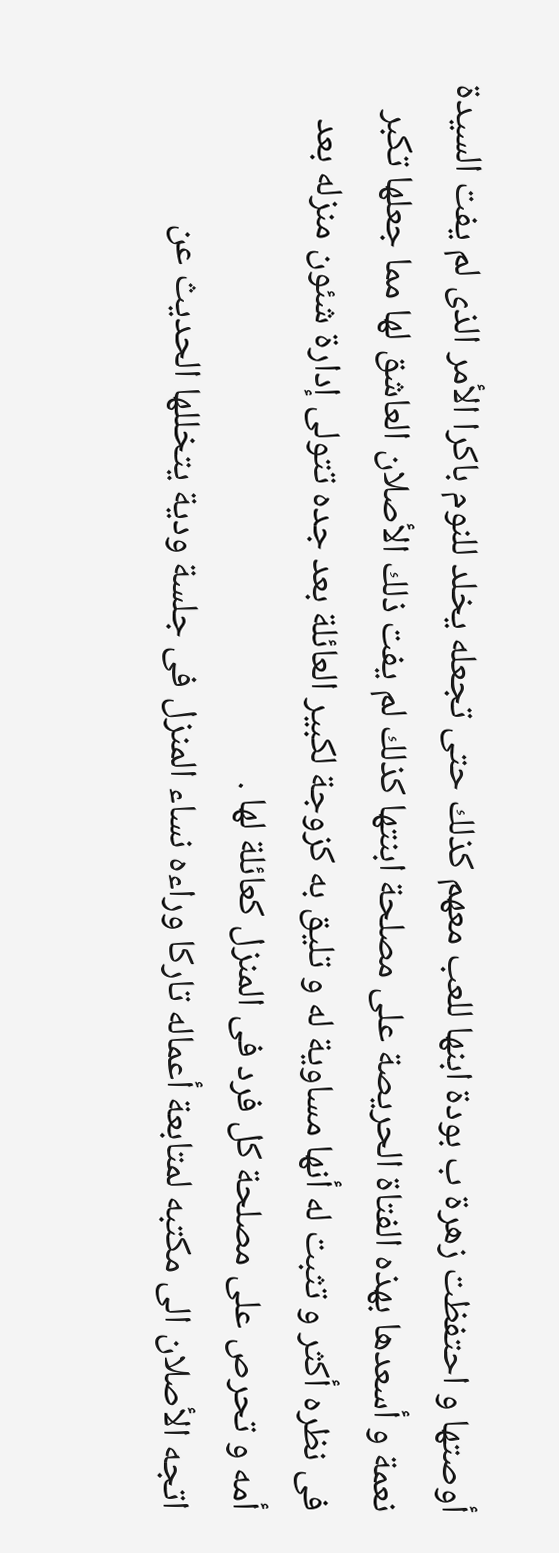أوصتها و احتفظت زهرة ب بودة ابنها للعب معهم كذلك حتى تجعله يخلد للنوم باكرا الأمر الذى لم يفت السيدة نعمة و أسعدها بهذه الفتاة الحريصة على مصلحة ابنتها كذلك لم يفت ذلك الأصلان العاشق لها مما جعلها تكبر فى نظره أكثر و تثبت له أنها مساوية له و تليق به كزوجة لكبير العائلة بعد جده تتولى إدارة شئون منزله بعد أمه و تحرص على مصلحة كل فرد فى المنزل كعائلة لها .
اتجه الأصلان الى مكتبه لمتابعة أعماله تاركا وراءه نساء المنزل فى جلسة ودية يتخللها الحديث عن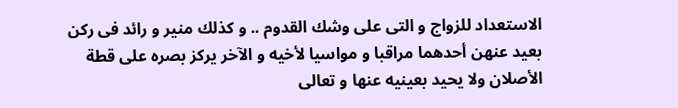الاستعداد للزواج و التى على وشك القدوم .. و كذلك منير و رائد فى ركن بعيد عنهن أحدهما مراقبا و مواسيا لأخيه و الآخر يركز بصره على قطة الأصلان ولا يحيد بعينيه عنها و تعالى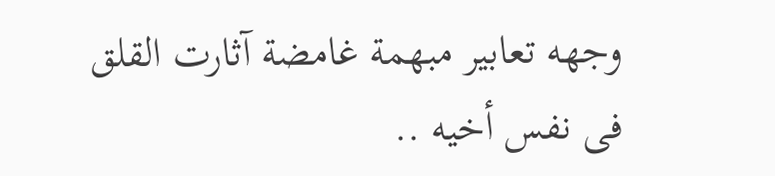وجهه تعابير مبهمة غامضة آثارت القلق فى نفس أخيه ..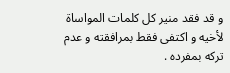و قد فقد منير كل كلمات المواساة لأخيه و اكتفى فقط بمرافقته و عدم تركه بمفرده .